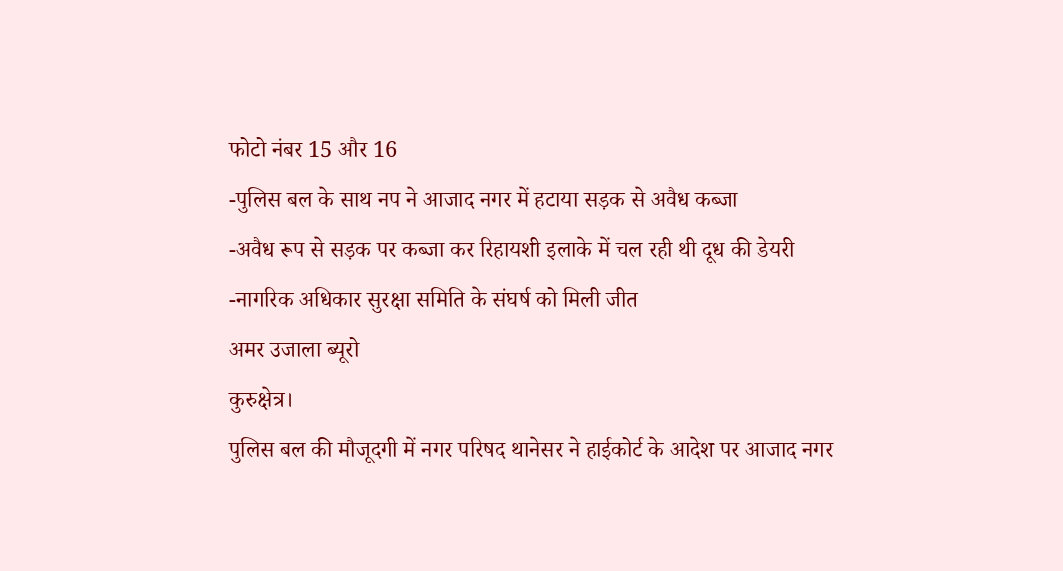फोटो नंबर 15 और 16
-पुलिस बल के साथ नप ने आजाद नगर में हटाया सड़क से अवैध कब्जा
-अवैध रूप से सड़क पर कब्जा कर रिहायशी इलाके में चल रही थी दूध की डेयरी
-नागरिक अधिकार सुरक्षा समिति के संघर्ष को मिली जीत
अमर उजाला ब्यूरो
कुरुक्षेत्र।
पुलिस बल की मौजूदगी में नगर परिषद थानेसर ने हाईकोर्ट के आदेश पर आजाद नगर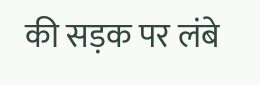की सड़क पर लंबे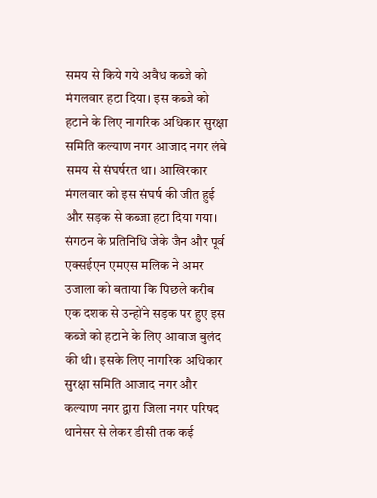समय से किये गये अवैध कब्जे को मंगलवार हटा दिया। इस कब्जे को हटाने के लिए नागरिक अधिकार सुरक्षा समिति कल्याण नगर आजाद नगर लंबे समय से संघर्षरत था। आखिरकार मंगलवार को इस संघर्ष की जीत हुई और सड़क से कब्जा हटा दिया गया। संगठन के प्रतिनिधि जेके जैन और पूर्व एक्सईएन एमएस मलिक ने अमर उजाला को बताया कि पिछले करीब एक दशक से उन्होंने सड़क पर हुए इस कब्जे को हटाने के लिए आवाज बुलंद की थी। इसके लिए नागरिक अधिकार सुरक्षा समिति आजाद नगर और कल्याण नगर द्वारा जिला नगर परिषद थानेसर से लेकर डीसी तक कई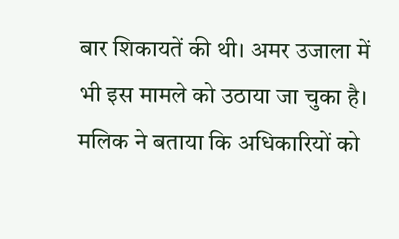बार शिकायतें की थी। अमर उजाला में भी इस मामले को उठाया जा चुका है। मलिक ने बताया कि अधिकारियों को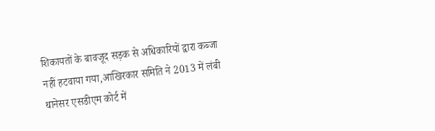शिकायतों के बावजूद सड़क से अधिकारियों द्वारा कब्जा नहीं हटवाया गया,आखिरकार समिति ने 2013 में लंबी थानेसर एसडीएम कोर्ट में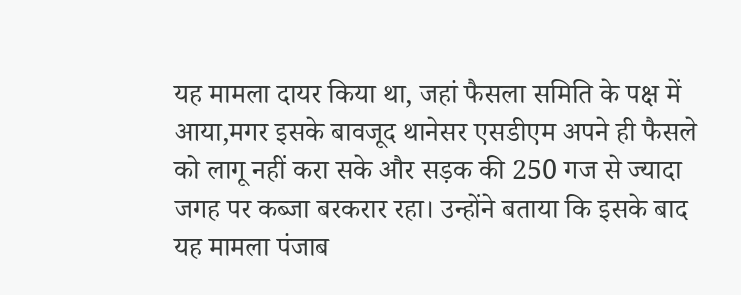यह मामला दायर किया था, जहां फैसला समिति के पक्ष में आया,मगर इसके बावजूद थानेसर एसडीएम अपने ही फैसले को लागू नहीं करा सके और सड़क की 250 गज से ज्यादा जगह पर कब्जा बरकरार रहा। उन्होंने बताया कि इसके बाद यह मामला पंजाब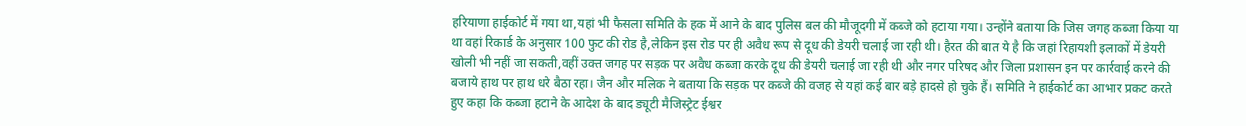हरियाणा हाईकोर्ट में गया था,यहां भी फैसला समिति के हक में आने के बाद पुलिस बल की मौजूदगी में कब्जे को हटाया गया। उन्होंने बताया कि जिस जगह कब्जा किया या था वहां रिकार्ड के अनुसार 100 फुट की रोड है,लेकिन इस रोड पर ही अवैध रूप से दूध की डेयरी चलाई जा रही थी। हैरत की बात ये है कि जहां रिहायशी इलाकों में डेयरी खोली भी नहीं जा सकती,वहीं उक्त जगह पर सड़क पर अवैध कब्जा करके दूध की डेयरी चलाई जा रही थी और नगर परिषद और जिला प्रशासन इन पर कार्रवाई करने की बजाये हाथ पर हाथ धरे बैठा रहा। जैन और मलिक ने बताया कि सड़क पर कब्जे की वजह से यहां कई बार बड़े हादसे हो चुके हैं। समिति ने हाईकोर्ट का आभार प्रकट करते हुए कहा कि कब्जा हटाने के आदेश के बाद ड्यूटी मैजिस्ट्रेट ईश्वर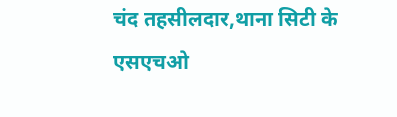चंद तहसीलदार,थाना सिटी के एसएचओ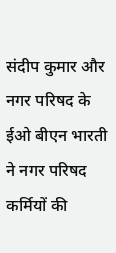संदीप कुमार और नगर परिषद के ईओ बीएन भारती ने नगर परिषद कर्मियों की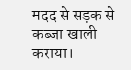मदद से सड़क से कब्जा खाली कराया।